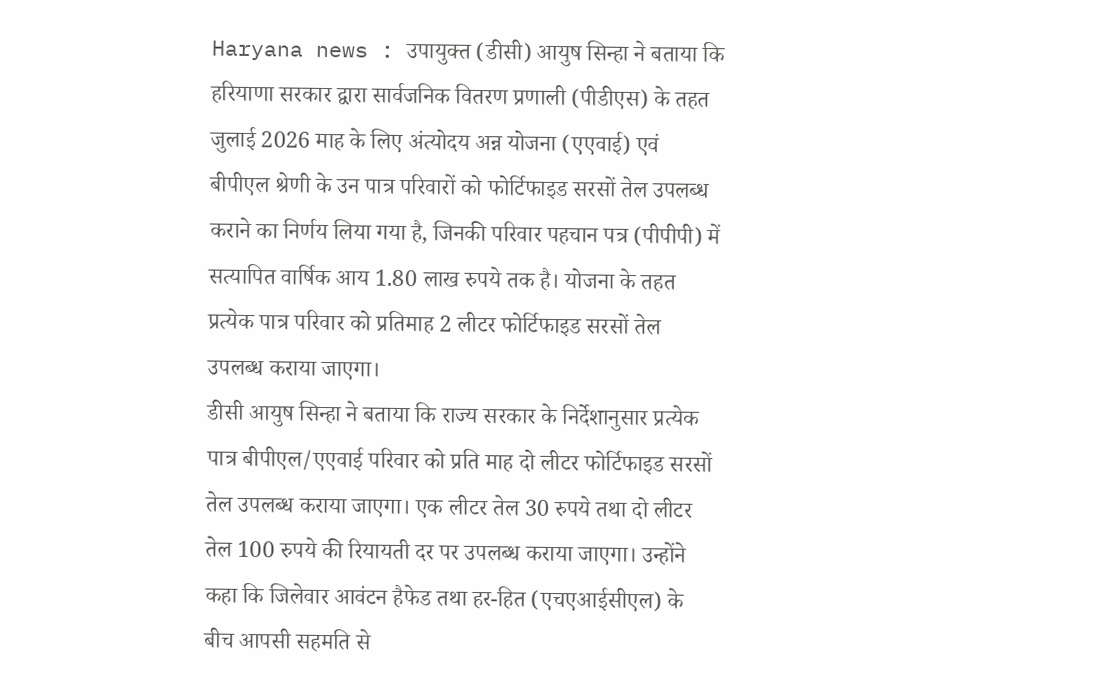Haryana news : उपायुक्त (डीसी) आयुष सिन्हा ने बताया कि हरियाणा सरकार द्वारा सार्वजनिक वितरण प्रणाली (पीडीएस) के तहत जुलाई 2026 माह के लिए अंत्योदय अन्न योजना (एएवाई) एवं बीपीएल श्रेणी के उन पात्र परिवारों को फोर्टिफाइड सरसों तेल उपलब्ध कराने का निर्णय लिया गया है, जिनकी परिवार पहचान पत्र (पीपीपी) में सत्यापित वार्षिक आय 1.80 लाख रुपये तक है। योजना के तहत प्रत्येक पात्र परिवार को प्रतिमाह 2 लीटर फोर्टिफाइड सरसों तेल उपलब्ध कराया जाएगा।
डीसी आयुष सिन्हा ने बताया कि राज्य सरकार के निर्देशानुसार प्रत्येक पात्र बीपीएल/एएवाई परिवार को प्रति माह दो लीटर फोर्टिफाइड सरसों तेल उपलब्ध कराया जाएगा। एक लीटर तेल 30 रुपये तथा दो लीटर तेल 100 रुपये की रियायती दर पर उपलब्ध कराया जाएगा। उन्होंने कहा कि जिलेवार आवंटन हैफेड तथा हर-हित (एचएआईसीएल) के बीच आपसी सहमति से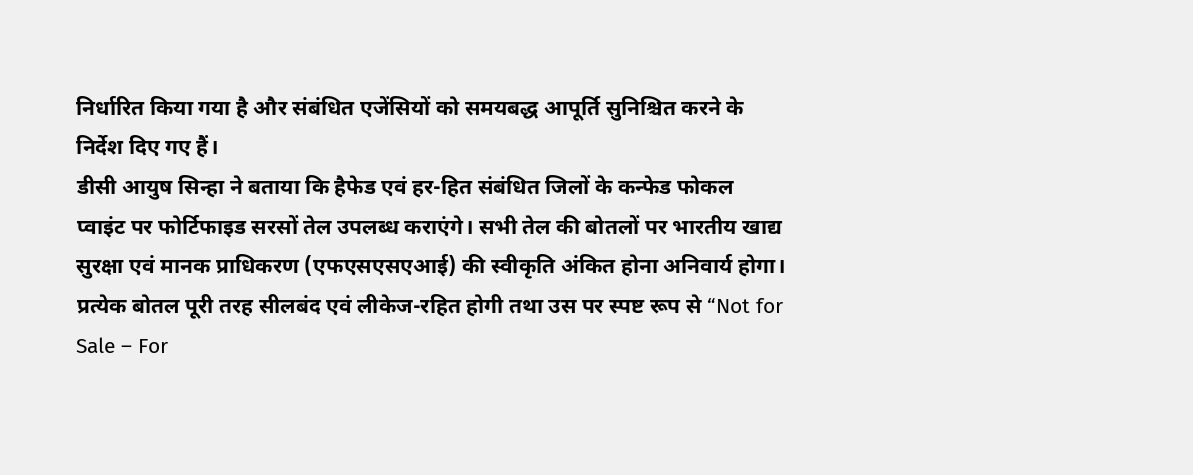निर्धारित किया गया है और संबंधित एजेंसियों को समयबद्ध आपूर्ति सुनिश्चित करने के निर्देश दिए गए हैं।
डीसी आयुष सिन्हा ने बताया कि हैफेड एवं हर-हित संबंधित जिलों के कन्फेड फोकल प्वाइंट पर फोर्टिफाइड सरसों तेल उपलब्ध कराएंगे। सभी तेल की बोतलों पर भारतीय खाद्य सुरक्षा एवं मानक प्राधिकरण (एफएसएसएआई) की स्वीकृति अंकित होना अनिवार्य होगा। प्रत्येक बोतल पूरी तरह सीलबंद एवं लीकेज-रहित होगी तथा उस पर स्पष्ट रूप से “Not for Sale – For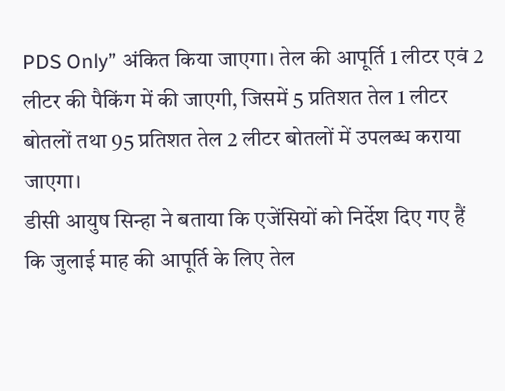PDS Only” अंकित किया जाएगा। तेल की आपूर्ति 1 लीटर एवं 2 लीटर की पैकिंग में की जाएगी, जिसमें 5 प्रतिशत तेल 1 लीटर बोतलों तथा 95 प्रतिशत तेल 2 लीटर बोतलों में उपलब्ध कराया जाएगा।
डीसी आयुष सिन्हा ने बताया कि एजेंसियों को निर्देश दिए गए हैं कि जुलाई माह की आपूर्ति के लिए तेल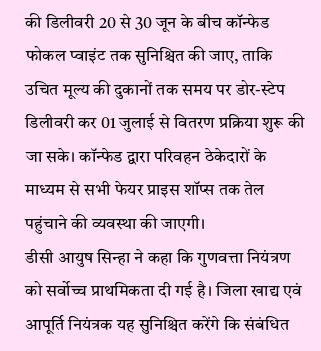की डिलीवरी 20 से 30 जून के बीच कॉन्फेड फोकल प्वाइंट तक सुनिश्चित की जाए, ताकि उचित मूल्य की दुकानों तक समय पर डोर-स्टेप डिलीवरी कर 01 जुलाई से वितरण प्रक्रिया शुरू की जा सके। कॉन्फेड द्वारा परिवहन ठेकेदारों के माध्यम से सभी फेयर प्राइस शॉप्स तक तेल पहुंचाने की व्यवस्था की जाएगी।
डीसी आयुष सिन्हा ने कहा कि गुणवत्ता नियंत्रण को सर्वोच्च प्राथमिकता दी गई है। जिला खाद्य एवं आपूर्ति नियंत्रक यह सुनिश्चित करेंगे कि संबंधित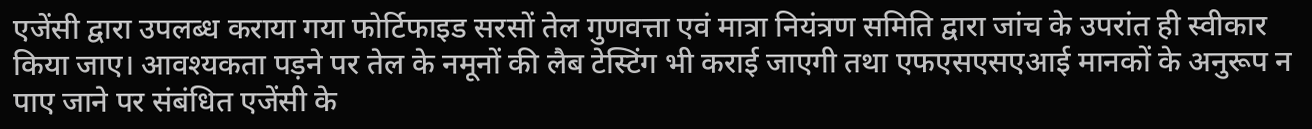एजेंसी द्वारा उपलब्ध कराया गया फोर्टिफाइड सरसों तेल गुणवत्ता एवं मात्रा नियंत्रण समिति द्वारा जांच के उपरांत ही स्वीकार किया जाए। आवश्यकता पड़ने पर तेल के नमूनों की लैब टेस्टिंग भी कराई जाएगी तथा एफएसएसएआई मानकों के अनुरूप न पाए जाने पर संबंधित एजेंसी के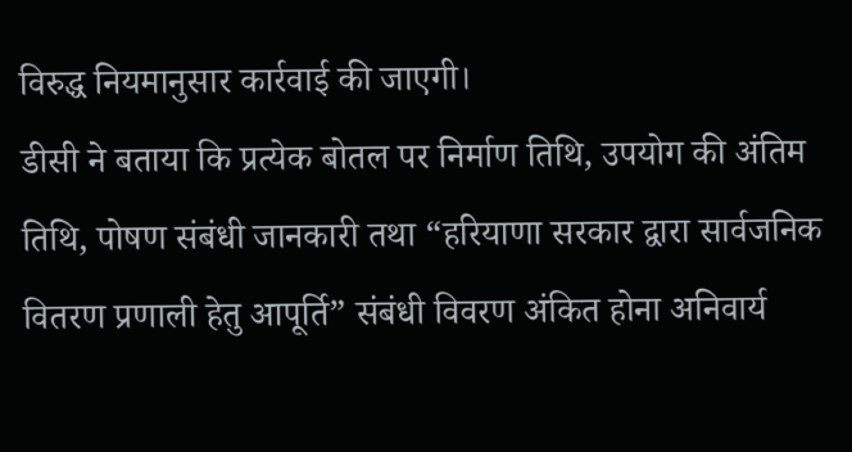विरुद्ध नियमानुसार कार्रवाई की जाएगी।
डीसी ने बताया कि प्रत्येक बोतल पर निर्माण तिथि, उपयोग की अंतिम तिथि, पोषण संबंधी जानकारी तथा “हरियाणा सरकार द्वारा सार्वजनिक वितरण प्रणाली हेतु आपूर्ति” संबंधी विवरण अंकित होना अनिवार्य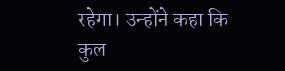रहेगा। उन्होंने कहा कि कुल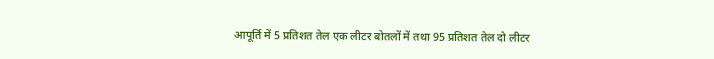आपूर्ति में 5 प्रतिशत तेल एक लीटर बोतलों में तथा 95 प्रतिशत तेल दो लीटर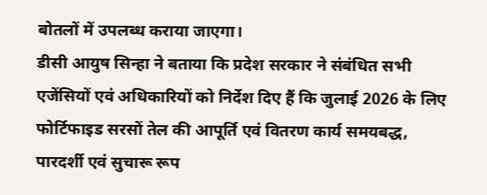बोतलों में उपलब्ध कराया जाएगा।
डीसी आयुष सिन्हा ने बताया कि प्रदेश सरकार ने संबंधित सभी एजेंसियों एवं अधिकारियों को निर्देश दिए हैं कि जुलाई 2026 के लिए फोर्टिफाइड सरसों तेल की आपूर्ति एवं वितरण कार्य समयबद्ध, पारदर्शी एवं सुचारू रूप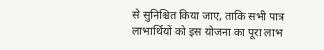से सुनिश्चित किया जाए, ताकि सभी पात्र लाभार्थियों को इस योजना का पूरा लाभ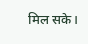मिल सके।